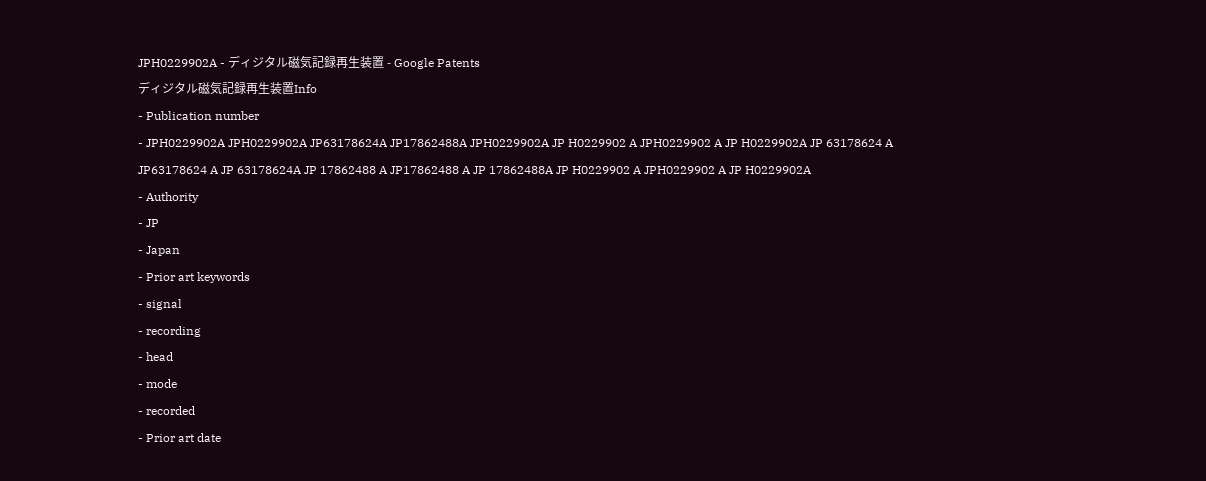JPH0229902A - ディジタル磁気記録再生装置 - Google Patents
ディジタル磁気記録再生装置Info
- Publication number
- JPH0229902A JPH0229902A JP63178624A JP17862488A JPH0229902A JP H0229902 A JPH0229902 A JP H0229902A JP 63178624 A JP63178624 A JP 63178624A JP 17862488 A JP17862488 A JP 17862488A JP H0229902 A JPH0229902 A JP H0229902A
- Authority
- JP
- Japan
- Prior art keywords
- signal
- recording
- head
- mode
- recorded
- Prior art date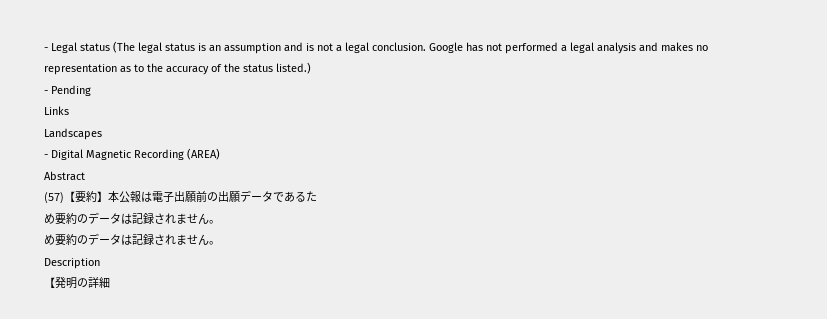- Legal status (The legal status is an assumption and is not a legal conclusion. Google has not performed a legal analysis and makes no representation as to the accuracy of the status listed.)
- Pending
Links
Landscapes
- Digital Magnetic Recording (AREA)
Abstract
(57)【要約】本公報は電子出願前の出願データであるた
め要約のデータは記録されません。
め要約のデータは記録されません。
Description
【発明の詳細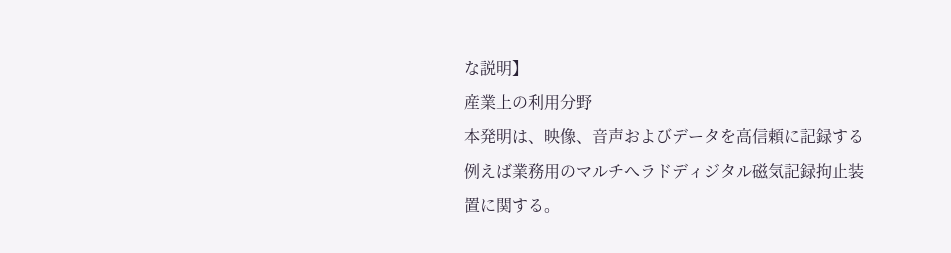な説明】
産業上の利用分野
本発明は、映像、音声およびデータを高信頼に記録する
例えば業務用のマルチへラドディジタル磁気記録拘止装
置に関する。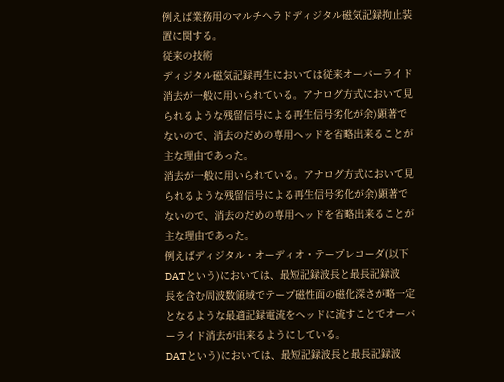例えば業務用のマルチへラドディジタル磁気記録拘止装
置に関する。
従来の技術
ディジタル磁気記録再生においては従来オーバーライド
消去が一般に用いられている。アナログ方式において見
られるような残留信号による再生信号劣化が余)顕著で
ないので、消去のだめの専用ヘッドを省略出来ることが
主な理由であった。
消去が一般に用いられている。アナログ方式において見
られるような残留信号による再生信号劣化が余)顕著で
ないので、消去のだめの専用ヘッドを省略出来ることが
主な理由であった。
例えばディジタル・オーディオ・テープレコーダ(以下
DATという)においては、最短記録波長と最長記録波
長を含む周波数領域でテープ磁性面の磁化深さが略一定
となるような最適記録電流をヘッドに流すことでオーバ
ーライド消去が出来るようにしている。
DATという)においては、最短記録波長と最長記録波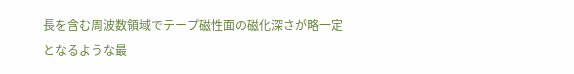長を含む周波数領域でテープ磁性面の磁化深さが略一定
となるような最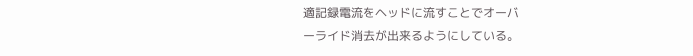適記録電流をヘッドに流すことでオーバ
ーライド消去が出来るようにしている。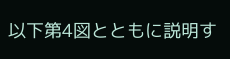以下第4図とともに説明す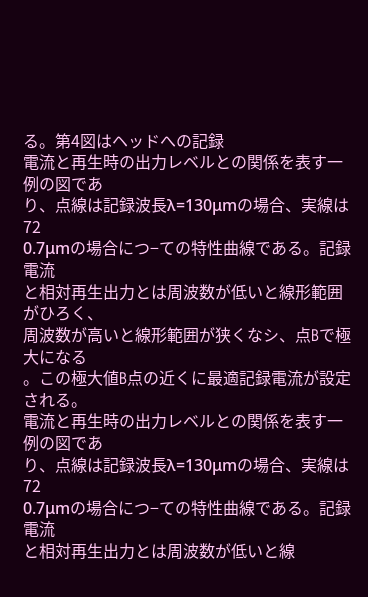る。第4図はヘッドへの記録
電流と再生時の出力レベルとの関係を表す一例の図であ
り、点線は記録波長λ=130μmの場合、実線は72
0.7μmの場合につ−ての特性曲線である。記録電流
と相対再生出力とは周波数が低いと線形範囲がひろく、
周波数が高いと線形範囲が狭くなシ、点Bで極大になる
。この極大値B点の近くに最適記録電流が設定される。
電流と再生時の出力レベルとの関係を表す一例の図であ
り、点線は記録波長λ=130μmの場合、実線は72
0.7μmの場合につ−ての特性曲線である。記録電流
と相対再生出力とは周波数が低いと線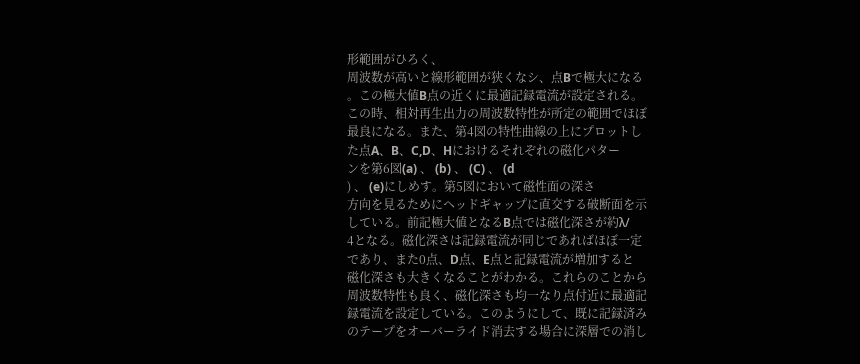形範囲がひろく、
周波数が高いと線形範囲が狭くなシ、点Bで極大になる
。この極大値B点の近くに最適記録電流が設定される。
この時、相対再生出力の周波数特性が所定の範囲でほぼ
最良になる。また、第4図の特性曲線の上にプロットし
た点A、B、C,D、Hにおけるそれぞれの磁化パター
ンを第6図(a) 、 (b) 、 (C) 、 (d
) 、 (e)にしめす。第5図において磁性面の深さ
方向を見るためにヘッドギャップに直交する破断面を示
している。前記極大値となるB点では磁化深さが約λ/
4となる。磁化深さは記録電流が同じであればほぼ一定
であり、また0点、D点、E点と記録電流が増加すると
磁化深さも大きくなることがわかる。これらのことから
周波数特性も良く、磁化深さも均一なり点付近に最適記
録電流を設定している。このようにして、既に記録済み
のテープをオーバーライド消去する場合に深層での消し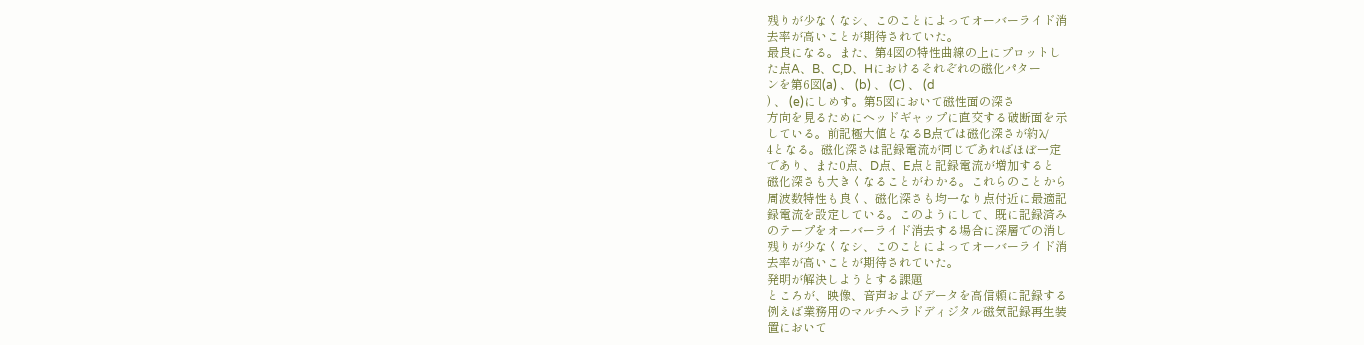残りが少なくなシ、このことによってオーバーライド消
去率が高いことが期待されていた。
最良になる。また、第4図の特性曲線の上にプロットし
た点A、B、C,D、Hにおけるそれぞれの磁化パター
ンを第6図(a) 、 (b) 、 (C) 、 (d
) 、 (e)にしめす。第5図において磁性面の深さ
方向を見るためにヘッドギャップに直交する破断面を示
している。前記極大値となるB点では磁化深さが約λ/
4となる。磁化深さは記録電流が同じであればほぼ一定
であり、また0点、D点、E点と記録電流が増加すると
磁化深さも大きくなることがわかる。これらのことから
周波数特性も良く、磁化深さも均一なり点付近に最適記
録電流を設定している。このようにして、既に記録済み
のテープをオーバーライド消去する場合に深層での消し
残りが少なくなシ、このことによってオーバーライド消
去率が高いことが期待されていた。
発明が解決しようとする課題
ところが、映像、音声およびデータを高信頼に記録する
例えば業務用のマルチへラドディジタル磁気記録再生装
置において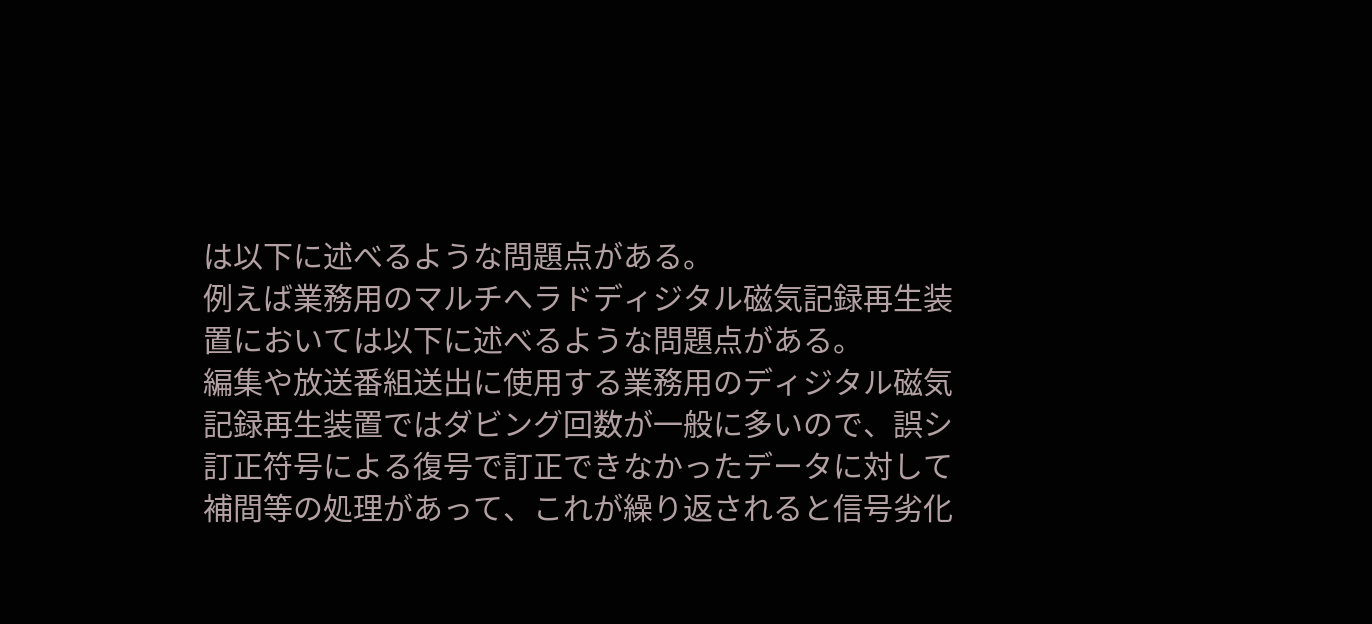は以下に述べるような問題点がある。
例えば業務用のマルチへラドディジタル磁気記録再生装
置においては以下に述べるような問題点がある。
編集や放送番組送出に使用する業務用のディジタル磁気
記録再生装置ではダビング回数が一般に多いので、誤シ
訂正符号による復号で訂正できなかったデータに対して
補間等の処理があって、これが繰り返されると信号劣化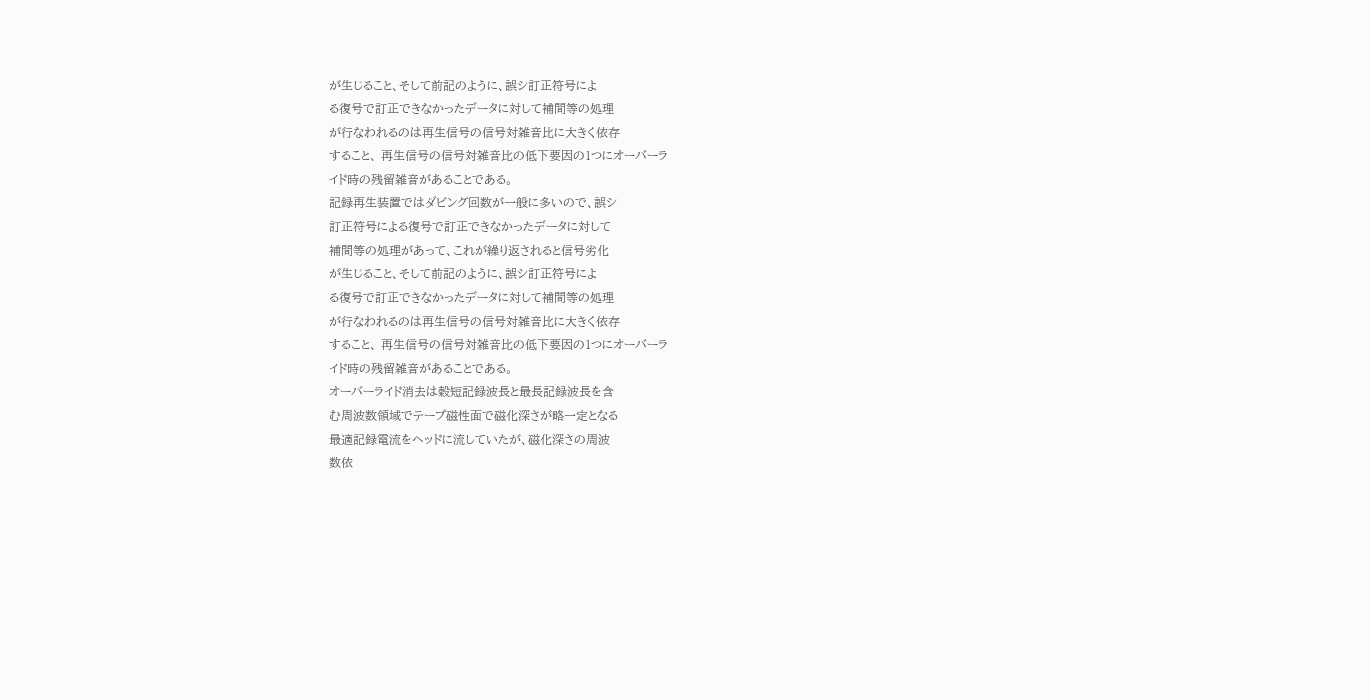が生じること、そして前記のように、誤シ訂正符号によ
る復号で訂正できなかったデータに対して補間等の処理
が行なわれるのは再生信号の信号対雑音比に大きく依存
すること、 再生信号の信号対雑音比の低下要因の1つにオーバーラ
イド時の残留雑音があることである。
記録再生装置ではダビング回数が一般に多いので、誤シ
訂正符号による復号で訂正できなかったデータに対して
補間等の処理があって、これが繰り返されると信号劣化
が生じること、そして前記のように、誤シ訂正符号によ
る復号で訂正できなかったデータに対して補間等の処理
が行なわれるのは再生信号の信号対雑音比に大きく依存
すること、 再生信号の信号対雑音比の低下要因の1つにオーバーラ
イド時の残留雑音があることである。
オーバーライド消去は穀短記録波長と最長記録波長を含
む周波数領域でテープ磁性面で磁化深さが略一定となる
最適記録電流をヘッドに流していたが、磁化深さの周波
数依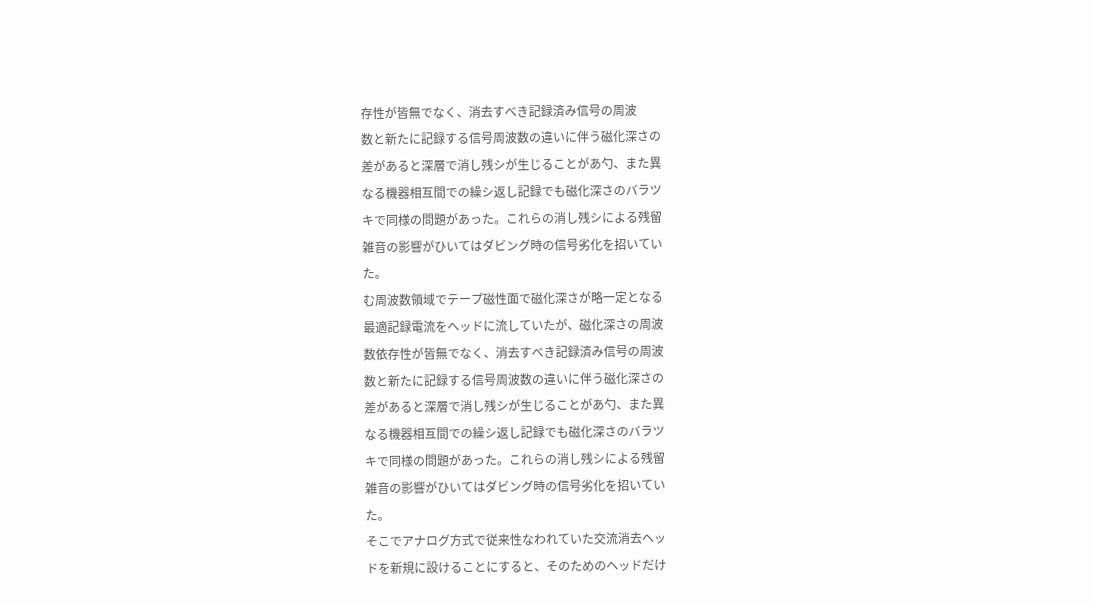存性が皆無でなく、消去すべき記録済み信号の周波
数と新たに記録する信号周波数の違いに伴う磁化深さの
差があると深層で消し残シが生じることがあ勺、また異
なる機器相互間での繰シ返し記録でも磁化深さのバラツ
キで同様の問題があった。これらの消し残シによる残留
雑音の影響がひいてはダビング時の信号劣化を招いてい
た。
む周波数領域でテープ磁性面で磁化深さが略一定となる
最適記録電流をヘッドに流していたが、磁化深さの周波
数依存性が皆無でなく、消去すべき記録済み信号の周波
数と新たに記録する信号周波数の違いに伴う磁化深さの
差があると深層で消し残シが生じることがあ勺、また異
なる機器相互間での繰シ返し記録でも磁化深さのバラツ
キで同様の問題があった。これらの消し残シによる残留
雑音の影響がひいてはダビング時の信号劣化を招いてい
た。
そこでアナログ方式で従来性なわれていた交流消去ヘッ
ドを新規に設けることにすると、そのためのヘッドだけ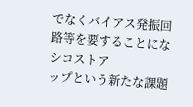でなくバイアス発振回路等を要することになシコストア
ップという新たな課題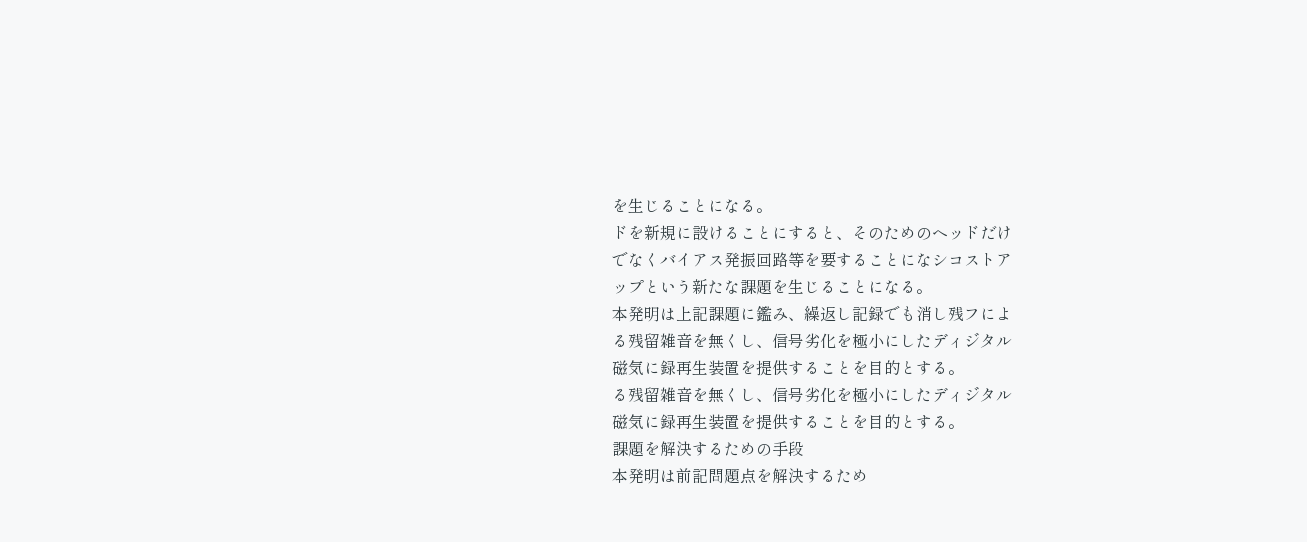を生じることになる。
ドを新規に設けることにすると、そのためのヘッドだけ
でなくバイアス発振回路等を要することになシコストア
ップという新たな課題を生じることになる。
本発明は上記課題に鑑み、繰返し記録でも消し残フによ
る残留雑音を無くし、信号劣化を極小にしたディジタル
磁気に録再生装置を提供することを目的とする。
る残留雑音を無くし、信号劣化を極小にしたディジタル
磁気に録再生装置を提供することを目的とする。
課題を解決するための手段
本発明は前記問題点を解決するため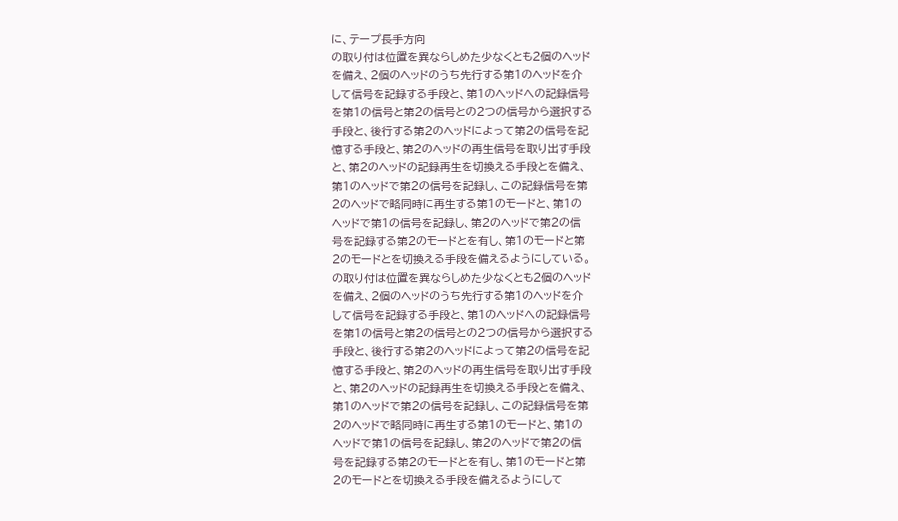に、テープ長手方向
の取り付は位置を異ならしめた少なくとも2個のヘッド
を備え、2個のヘッドのうち先行する第1のヘッドを介
して信号を記録する手段と、第1のヘッドへの記録信号
を第1の信号と第2の信号との2つの信号から選択する
手段と、後行する第2のヘッドによって第2の信号を記
憶する手段と、第2のヘッドの再生信号を取り出す手段
と、第2のヘッドの記録再生を切換える手段とを備え、
第1のヘッドで第2の信号を記録し、この記録信号を第
2のヘッドで略同時に再生する第1のモードと、第1の
ヘッドで第1の信号を記録し、第2のヘッドで第2の信
号を記録する第2のモードとを有し、第1のモードと第
2のモードとを切換える手段を備えるようにしている。
の取り付は位置を異ならしめた少なくとも2個のヘッド
を備え、2個のヘッドのうち先行する第1のヘッドを介
して信号を記録する手段と、第1のヘッドへの記録信号
を第1の信号と第2の信号との2つの信号から選択する
手段と、後行する第2のヘッドによって第2の信号を記
憶する手段と、第2のヘッドの再生信号を取り出す手段
と、第2のヘッドの記録再生を切換える手段とを備え、
第1のヘッドで第2の信号を記録し、この記録信号を第
2のヘッドで略同時に再生する第1のモードと、第1の
ヘッドで第1の信号を記録し、第2のヘッドで第2の信
号を記録する第2のモードとを有し、第1のモードと第
2のモードとを切換える手段を備えるようにして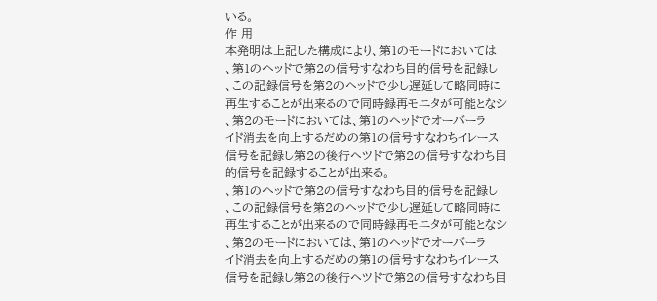いる。
作 用
本発明は上記した構成により、第1のモードにおいては
、第1のヘッドで第2の信号すなわち目的信号を記録し
、この記録信号を第2のヘッドで少し遅延して略同時に
再生することが出来るので同時録再モニタが可能となシ
、第2のモードにおいては、第1のヘッドでオーバーラ
イド消去を向上するだめの第1の信号すなわちイレース
信号を記録し第2の後行ヘツドで第2の信号すなわち目
的信号を記録することが出来る。
、第1のヘッドで第2の信号すなわち目的信号を記録し
、この記録信号を第2のヘッドで少し遅延して略同時に
再生することが出来るので同時録再モニタが可能となシ
、第2のモードにおいては、第1のヘッドでオーバーラ
イド消去を向上するだめの第1の信号すなわちイレース
信号を記録し第2の後行ヘツドで第2の信号すなわち目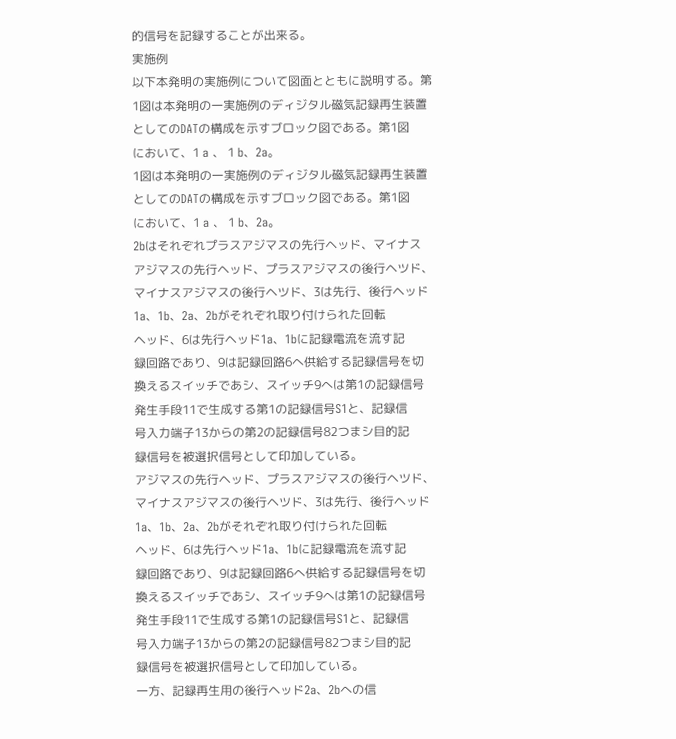的信号を記録することが出来る。
実施例
以下本発明の実施例について図面とともに説明する。第
1図は本発明の一実施例のディジタル磁気記録再生装置
としてのDATの構成を示すブロック図である。第1図
において、1 a 、 1 b、2a。
1図は本発明の一実施例のディジタル磁気記録再生装置
としてのDATの構成を示すブロック図である。第1図
において、1 a 、 1 b、2a。
2bはそれぞれプラスアジマスの先行ヘッド、マイナス
アジマスの先行ヘッド、プラスアジマスの後行ヘツド、
マイナスアジマスの後行ヘツド、3は先行、後行ヘッド
1a、1b、2a、2bがそれぞれ取り付けられた回転
ヘッド、6は先行ヘッド1a、1bに記録電流を流す記
録回路であり、9は記録回路6へ供給する記録信号を切
換えるスイッチであシ、スイッチ9へは第1の記録信号
発生手段11で生成する第1の記録信号S1と、記録信
号入力端子13からの第2の記録信号82つまシ目的記
録信号を被選択信号として印加している。
アジマスの先行ヘッド、プラスアジマスの後行ヘツド、
マイナスアジマスの後行ヘツド、3は先行、後行ヘッド
1a、1b、2a、2bがそれぞれ取り付けられた回転
ヘッド、6は先行ヘッド1a、1bに記録電流を流す記
録回路であり、9は記録回路6へ供給する記録信号を切
換えるスイッチであシ、スイッチ9へは第1の記録信号
発生手段11で生成する第1の記録信号S1と、記録信
号入力端子13からの第2の記録信号82つまシ目的記
録信号を被選択信号として印加している。
一方、記録再生用の後行ヘッド2a、2bへの信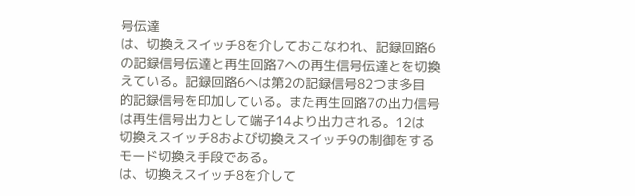号伝達
は、切換えスイッチ8を介しておこなわれ、記録回路6
の記録信号伝達と再生回路7への再生信号伝達とを切換
えている。記録回路6へは第2の記録信号82つま多目
的記録信号を印加している。また再生回路7の出力信号
は再生信号出力として端子14より出力される。12は
切換えスイッチ8および切換えスイッチ9の制御をする
モード切換え手段である。
は、切換えスイッチ8を介して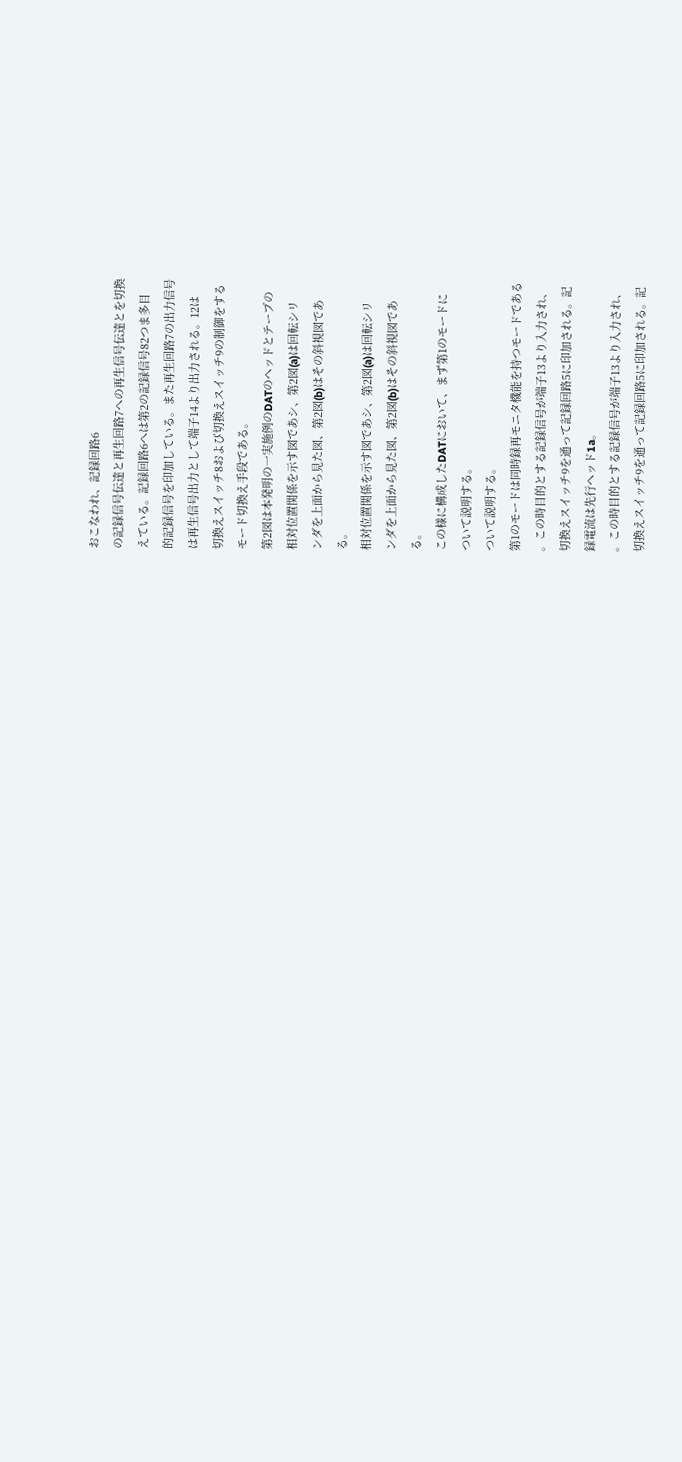おこなわれ、記録回路6
の記録信号伝達と再生回路7への再生信号伝達とを切換
えている。記録回路6へは第2の記録信号82つま多目
的記録信号を印加している。また再生回路7の出力信号
は再生信号出力として端子14より出力される。12は
切換えスイッチ8および切換えスイッチ9の制御をする
モード切換え手段である。
第2図は本発明の一実施例のDATのヘッドとテープの
相対位置関係を示す図であシ、第2図(a)は回転シリ
ンダを上面から見た図、第2図(b)はその斜視図であ
る。
相対位置関係を示す図であシ、第2図(a)は回転シリ
ンダを上面から見た図、第2図(b)はその斜視図であ
る。
この様に構成したDATにおいて、まず第1のモードに
ついて説明する。
ついて説明する。
第1のモードは同時録再モニタ機能を持つモードである
。この時目的とする記録信号が端子13より入力され、
切換えスイッチ9を通って記録回路5に印加される。記
録電流は先行ヘッド1a。
。この時目的とする記録信号が端子13より入力され、
切換えスイッチ9を通って記録回路5に印加される。記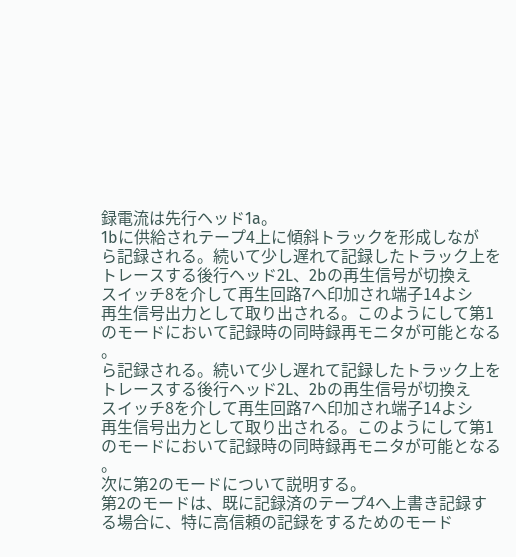録電流は先行ヘッド1a。
1bに供給されテープ4上に傾斜トラックを形成しなが
ら記録される。続いて少し遅れて記録したトラック上を
トレースする後行ヘッド2L、2bの再生信号が切換え
スイッチ8を介して再生回路7へ印加され端子14よシ
再生信号出力として取り出される。このようにして第1
のモードにおいて記録時の同時録再モニタが可能となる
。
ら記録される。続いて少し遅れて記録したトラック上を
トレースする後行ヘッド2L、2bの再生信号が切換え
スイッチ8を介して再生回路7へ印加され端子14よシ
再生信号出力として取り出される。このようにして第1
のモードにおいて記録時の同時録再モニタが可能となる
。
次に第2のモードについて説明する。
第2のモードは、既に記録済のテープ4へ上書き記録す
る場合に、特に高信頼の記録をするためのモード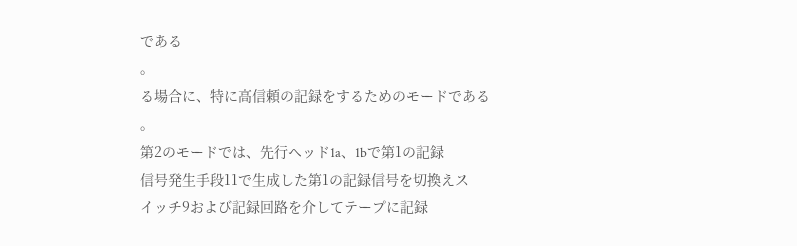である
。
る場合に、特に高信頼の記録をするためのモードである
。
第2のモードでは、先行ヘッド1a、1bで第1の記録
信号発生手段11で生成した第1の記録信号を切換えス
イッチ9および記録回路を介してテープに記録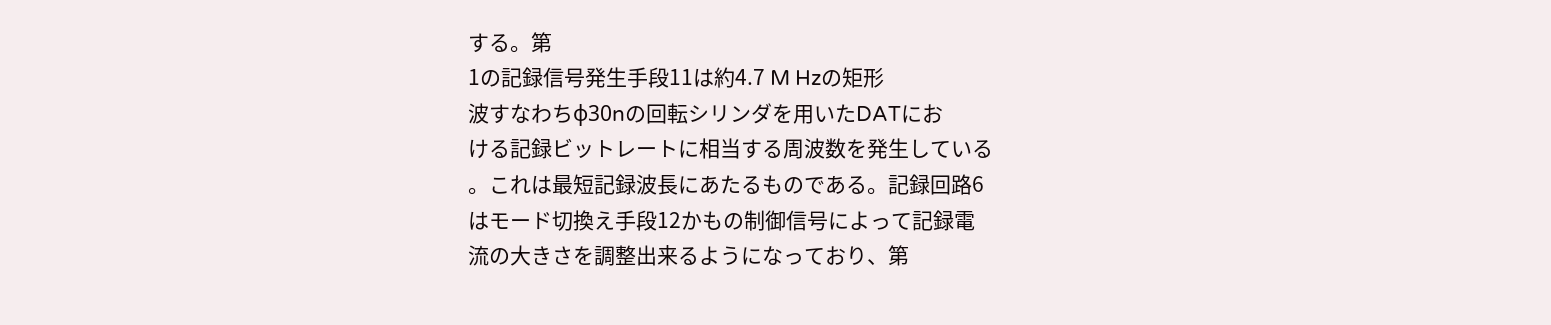する。第
1の記録信号発生手段11は約4.7 M Hzの矩形
波すなわちφ30nの回転シリンダを用いたDATにお
ける記録ビットレートに相当する周波数を発生している
。これは最短記録波長にあたるものである。記録回路6
はモード切換え手段12かもの制御信号によって記録電
流の大きさを調整出来るようになっており、第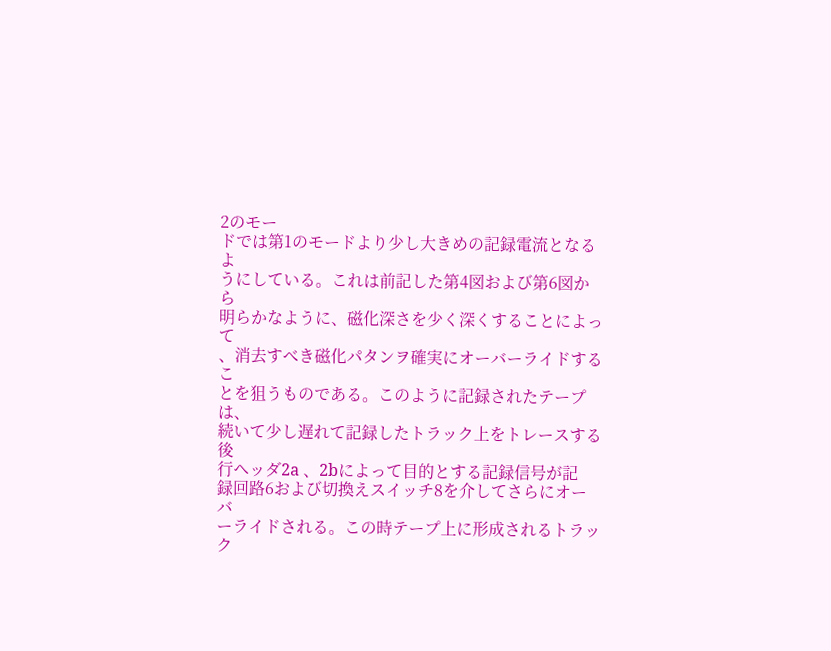2のモー
ドでは第1のモードより少し大きめの記録電流となるよ
うにしている。これは前記した第4図および第6図から
明らかなように、磁化深さを少く深くすることによって
、消去すべき磁化パタンヲ確実にオーバーライドするこ
とを狙うものである。このように記録されたテープは、
続いて少し遅れて記録したトラック上をトレースする後
行ヘッダ2a 、2bによって目的とする記録信号が記
録回路6および切換えスイッチ8を介してさらにオーバ
ーライドされる。この時テープ上に形成されるトラック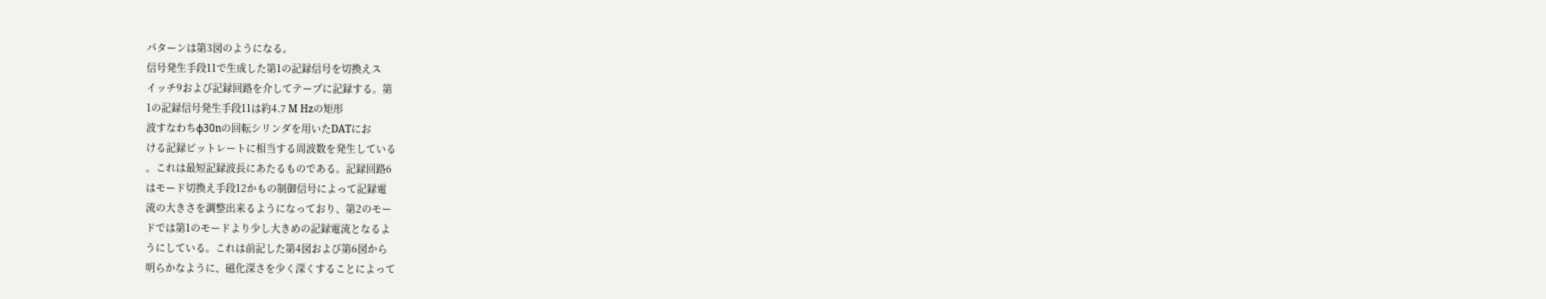パターンは第3図のようになる。
信号発生手段11で生成した第1の記録信号を切換えス
イッチ9および記録回路を介してテープに記録する。第
1の記録信号発生手段11は約4.7 M Hzの矩形
波すなわちφ30nの回転シリンダを用いたDATにお
ける記録ビットレートに相当する周波数を発生している
。これは最短記録波長にあたるものである。記録回路6
はモード切換え手段12かもの制御信号によって記録電
流の大きさを調整出来るようになっており、第2のモー
ドでは第1のモードより少し大きめの記録電流となるよ
うにしている。これは前記した第4図および第6図から
明らかなように、磁化深さを少く深くすることによって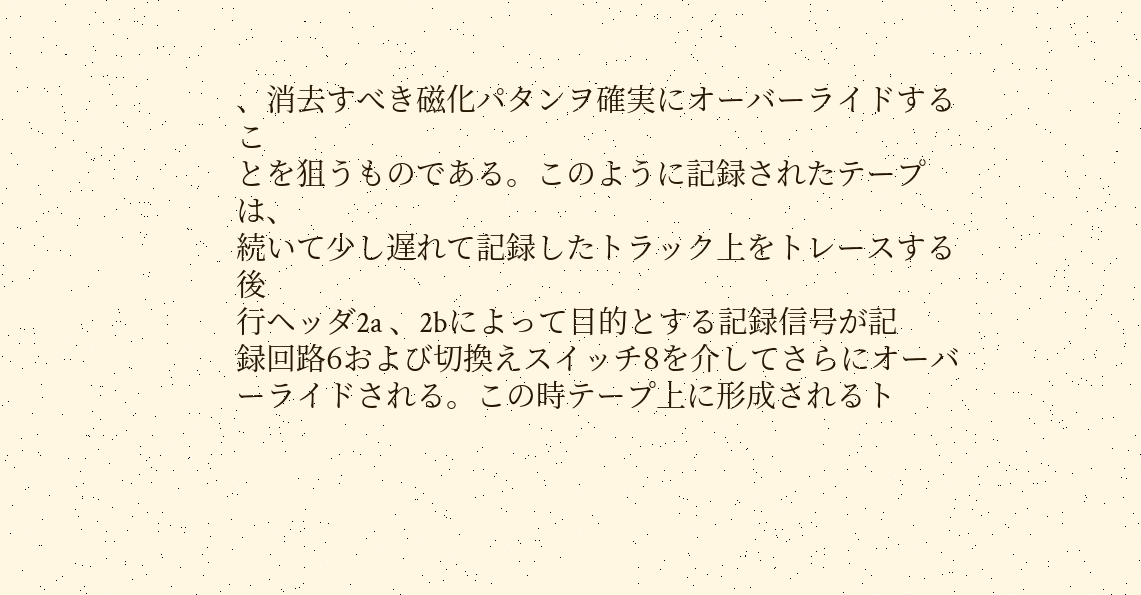、消去すべき磁化パタンヲ確実にオーバーライドするこ
とを狙うものである。このように記録されたテープは、
続いて少し遅れて記録したトラック上をトレースする後
行ヘッダ2a 、2bによって目的とする記録信号が記
録回路6および切換えスイッチ8を介してさらにオーバ
ーライドされる。この時テープ上に形成されるト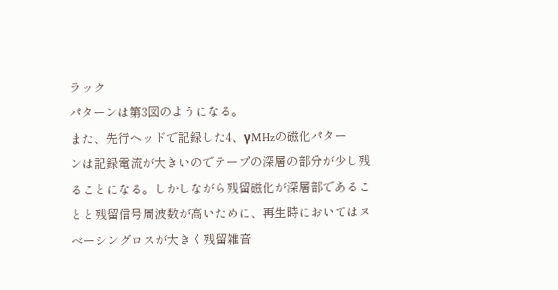ラック
パターンは第3図のようになる。
また、先行ヘッドで記録した4、γMHzの磁化パター
ンは記録電流が大きいのでテープの深層の部分が少し残
ることになる。しかしながら残留磁化が深層部であるこ
とと残留信号周波数が高いために、再生時においてはヌ
ベーシングロスが大きく残留雑音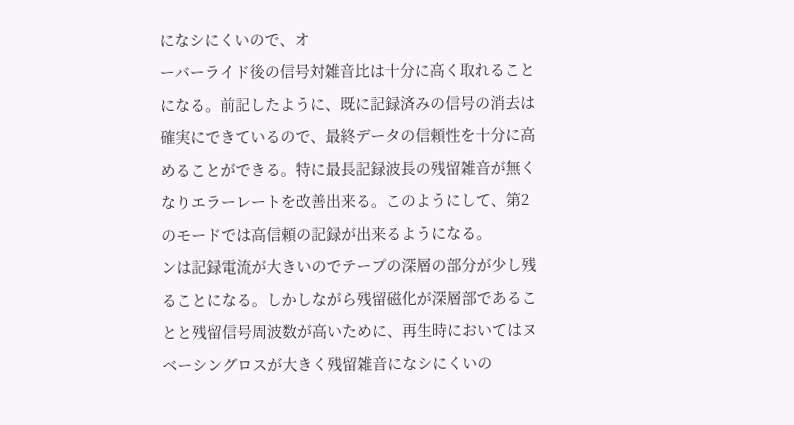になシにくいので、オ
ーバーライド後の信号対雑音比は十分に高く取れること
になる。前記したように、既に記録済みの信号の消去は
確実にできているので、最終データの信頼性を十分に高
めることができる。特に最長記録波長の残留雑音が無く
なりエラーレートを改善出来る。このようにして、第2
のモードでは高信頼の記録が出来るようになる。
ンは記録電流が大きいのでテープの深層の部分が少し残
ることになる。しかしながら残留磁化が深層部であるこ
とと残留信号周波数が高いために、再生時においてはヌ
ベーシングロスが大きく残留雑音になシにくいの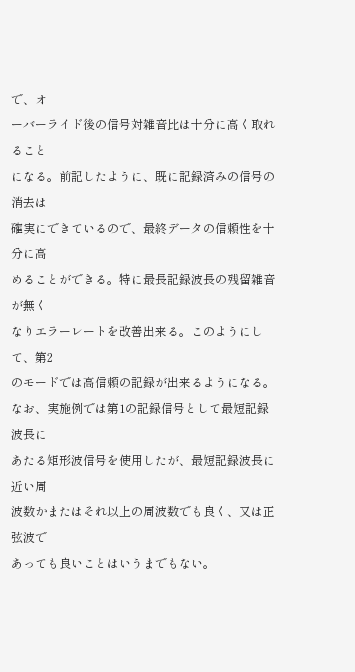で、オ
ーバーライド後の信号対雑音比は十分に高く取れること
になる。前記したように、既に記録済みの信号の消去は
確実にできているので、最終データの信頼性を十分に高
めることができる。特に最長記録波長の残留雑音が無く
なりエラーレートを改善出来る。このようにして、第2
のモードでは高信頼の記録が出来るようになる。
なお、実施例では第1の記録信号として最短記録波長に
あたる矩形波信号を使用したが、最短記録波長に近い周
波数かまたはそれ以上の周波数でも良く、又は正弦波で
あっても良いことはいうまでもない。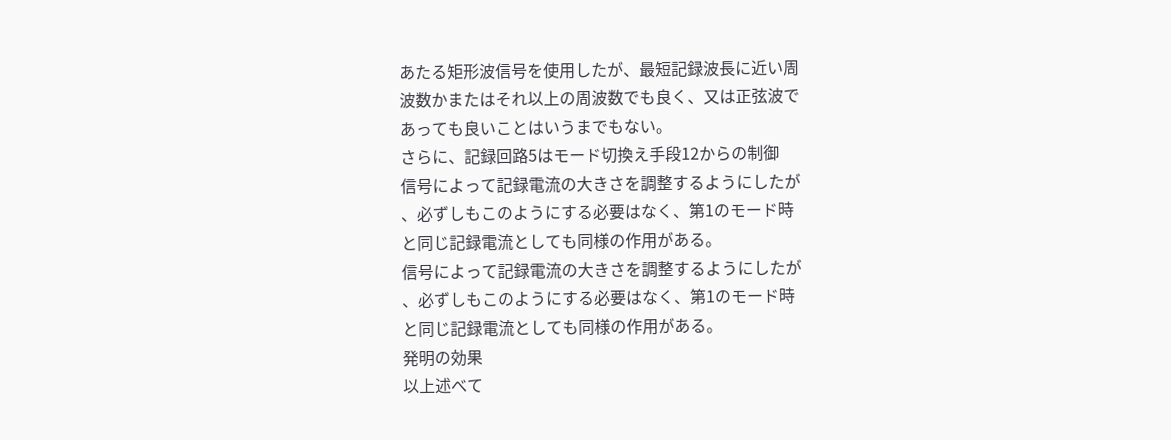あたる矩形波信号を使用したが、最短記録波長に近い周
波数かまたはそれ以上の周波数でも良く、又は正弦波で
あっても良いことはいうまでもない。
さらに、記録回路5はモード切換え手段12からの制御
信号によって記録電流の大きさを調整するようにしたが
、必ずしもこのようにする必要はなく、第1のモード時
と同じ記録電流としても同様の作用がある。
信号によって記録電流の大きさを調整するようにしたが
、必ずしもこのようにする必要はなく、第1のモード時
と同じ記録電流としても同様の作用がある。
発明の効果
以上述べて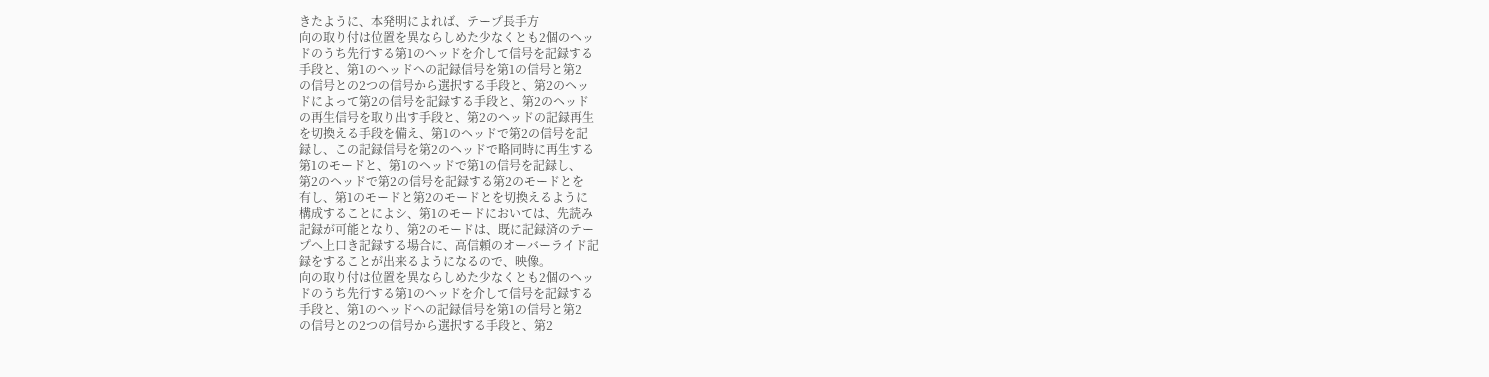きたように、本発明によれば、テープ長手方
向の取り付は位置を異ならしめた少なくとも2個のヘッ
ドのうち先行する第1のヘッドを介して信号を記録する
手段と、第1のヘッドへの記録信号を第1の信号と第2
の信号との2つの信号から選択する手段と、第2のヘッ
ドによって第2の信号を記録する手段と、第2のヘッド
の再生信号を取り出す手段と、第2のヘッドの記録再生
を切換える手段を備え、第1のヘッドで第2の信号を記
録し、この記録信号を第2のヘッドで略同時に再生する
第1のモードと、第1のヘッドで第1の信号を記録し、
第2のヘッドで第2の信号を記録する第2のモードとを
有し、第1のモードと第2のモードとを切換えるように
構成することによシ、第1のモードにおいては、先読み
記録が可能となり、第2のモードは、既に記録済のテー
プへ上口き記録する場合に、高信頼のオーバーライド記
録をすることが出来るようになるので、映像。
向の取り付は位置を異ならしめた少なくとも2個のヘッ
ドのうち先行する第1のヘッドを介して信号を記録する
手段と、第1のヘッドへの記録信号を第1の信号と第2
の信号との2つの信号から選択する手段と、第2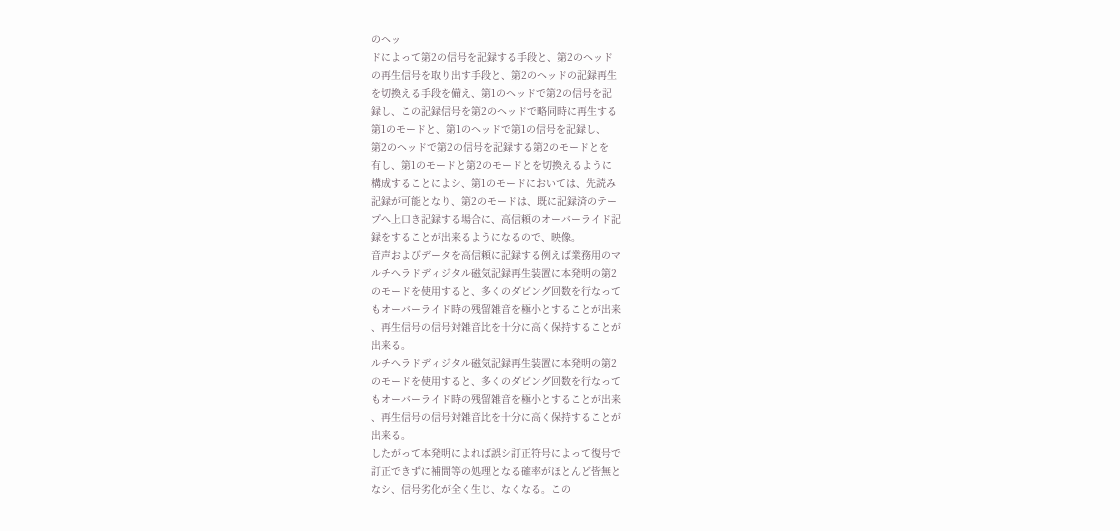のヘッ
ドによって第2の信号を記録する手段と、第2のヘッド
の再生信号を取り出す手段と、第2のヘッドの記録再生
を切換える手段を備え、第1のヘッドで第2の信号を記
録し、この記録信号を第2のヘッドで略同時に再生する
第1のモードと、第1のヘッドで第1の信号を記録し、
第2のヘッドで第2の信号を記録する第2のモードとを
有し、第1のモードと第2のモードとを切換えるように
構成することによシ、第1のモードにおいては、先読み
記録が可能となり、第2のモードは、既に記録済のテー
プへ上口き記録する場合に、高信頼のオーバーライド記
録をすることが出来るようになるので、映像。
音声およびデータを高信頼に記録する例えば業務用のマ
ルチへラドディジタル磁気記録再生装置に本発明の第2
のモードを使用すると、多くのダビング回数を行なって
もオーバーライド時の残留雑音を極小とすることが出来
、再生信号の信号対雑音比を十分に高く保持することが
出来る。
ルチへラドディジタル磁気記録再生装置に本発明の第2
のモードを使用すると、多くのダビング回数を行なって
もオーバーライド時の残留雑音を極小とすることが出来
、再生信号の信号対雑音比を十分に高く保持することが
出来る。
したがって本発明によれば誤シ訂正符号によって復号で
訂正できずに補間等の処理となる確率がほとんど皆無と
なシ、信号劣化が全く生じ、なくなる。この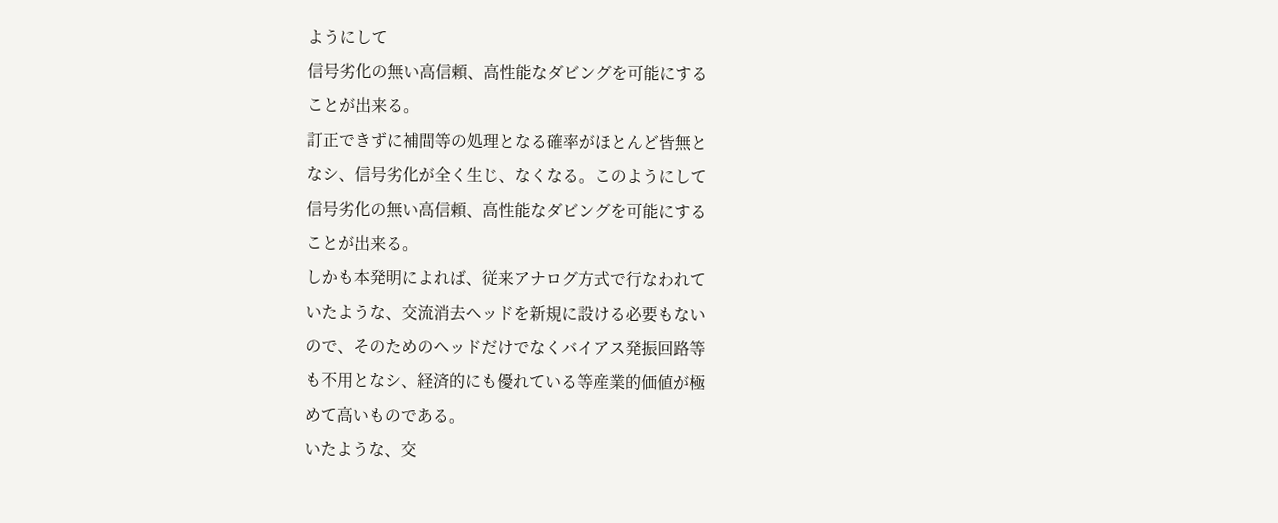ようにして
信号劣化の無い高信頼、高性能なダビングを可能にする
ことが出来る。
訂正できずに補間等の処理となる確率がほとんど皆無と
なシ、信号劣化が全く生じ、なくなる。このようにして
信号劣化の無い高信頼、高性能なダビングを可能にする
ことが出来る。
しかも本発明によれば、従来アナログ方式で行なわれて
いたような、交流消去ヘッドを新規に設ける必要もない
ので、そのためのヘッドだけでなくバイアス発振回路等
も不用となシ、経済的にも優れている等産業的価値が極
めて高いものである。
いたような、交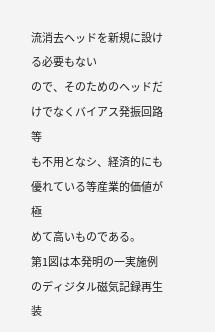流消去ヘッドを新規に設ける必要もない
ので、そのためのヘッドだけでなくバイアス発振回路等
も不用となシ、経済的にも優れている等産業的価値が極
めて高いものである。
第1図は本発明の一実施例のディジタル磁気記録再生装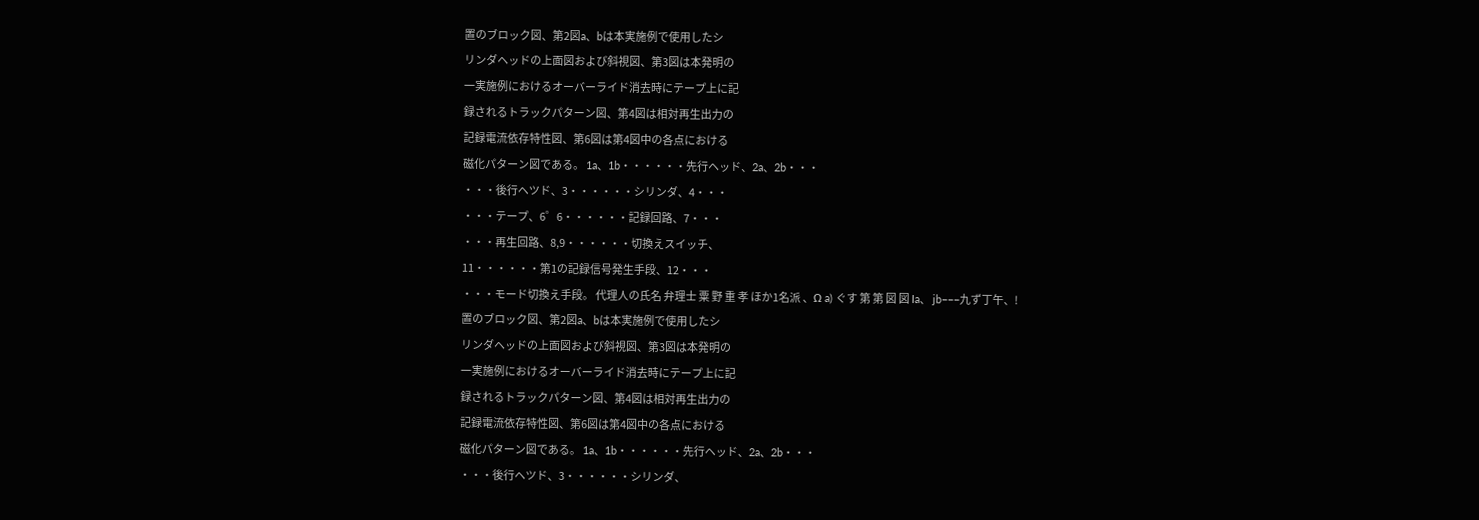置のブロック図、第2図a、bは本実施例で使用したシ
リンダヘッドの上面図および斜視図、第3図は本発明の
一実施例におけるオーバーライド消去時にテープ上に記
録されるトラックパターン図、第4図は相対再生出力の
記録電流依存特性図、第6図は第4図中の各点における
磁化パターン図である。 1a、1b・・・・・・先行ヘッド、2a、2b・・・
・・・後行ヘツド、3・・・・・・シリンダ、4・・・
・・・テープ、6゜6・・・・・・記録回路、7・・・
・・・再生回路、8,9・・・・・・切換えスイッチ、
11・・・・・・第1の記録信号発生手段、12・・・
・・・モード切換え手段。 代理人の氏名 弁理士 粟 野 重 孝 ほか1名派 、Ω a) ぐす 第 第 図 図 Ia、 jb−−−九ず丁午、!
置のブロック図、第2図a、bは本実施例で使用したシ
リンダヘッドの上面図および斜視図、第3図は本発明の
一実施例におけるオーバーライド消去時にテープ上に記
録されるトラックパターン図、第4図は相対再生出力の
記録電流依存特性図、第6図は第4図中の各点における
磁化パターン図である。 1a、1b・・・・・・先行ヘッド、2a、2b・・・
・・・後行ヘツド、3・・・・・・シリンダ、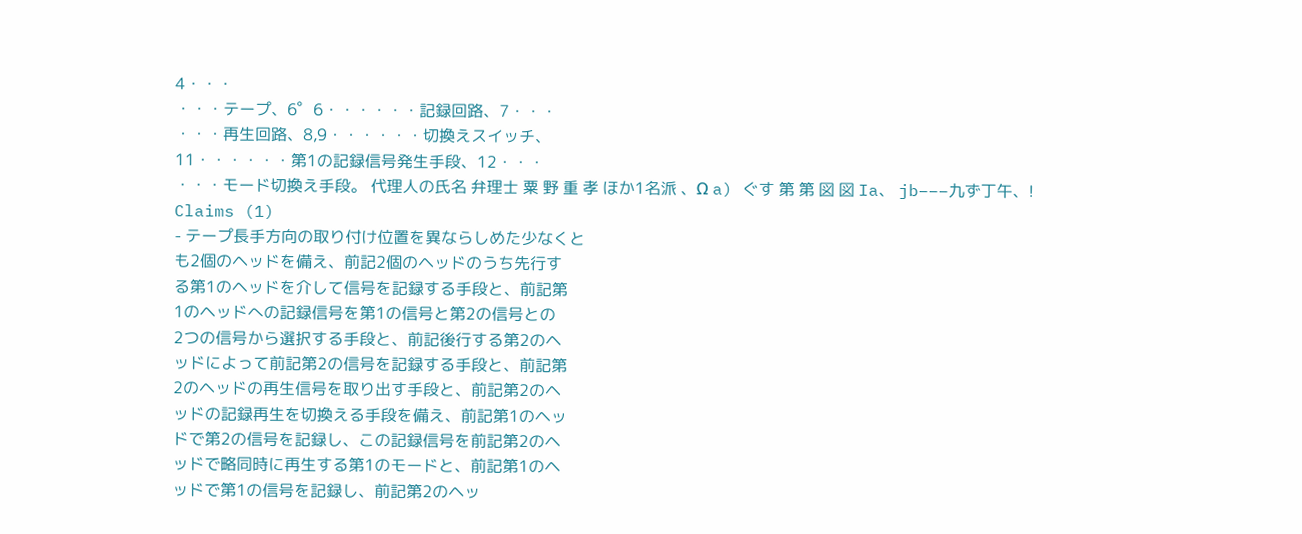4・・・
・・・テープ、6゜6・・・・・・記録回路、7・・・
・・・再生回路、8,9・・・・・・切換えスイッチ、
11・・・・・・第1の記録信号発生手段、12・・・
・・・モード切換え手段。 代理人の氏名 弁理士 粟 野 重 孝 ほか1名派 、Ω a) ぐす 第 第 図 図 Ia、 jb−−−九ず丁午、!
Claims (1)
- テープ長手方向の取り付け位置を異ならしめた少なくと
も2個のヘッドを備え、前記2個のヘッドのうち先行す
る第1のヘッドを介して信号を記録する手段と、前記第
1のヘッドへの記録信号を第1の信号と第2の信号との
2つの信号から選択する手段と、前記後行する第2のヘ
ッドによって前記第2の信号を記録する手段と、前記第
2のヘッドの再生信号を取り出す手段と、前記第2のヘ
ッドの記録再生を切換える手段を備え、前記第1のヘッ
ドで第2の信号を記録し、この記録信号を前記第2のヘ
ッドで略同時に再生する第1のモードと、前記第1のヘ
ッドで第1の信号を記録し、前記第2のヘッ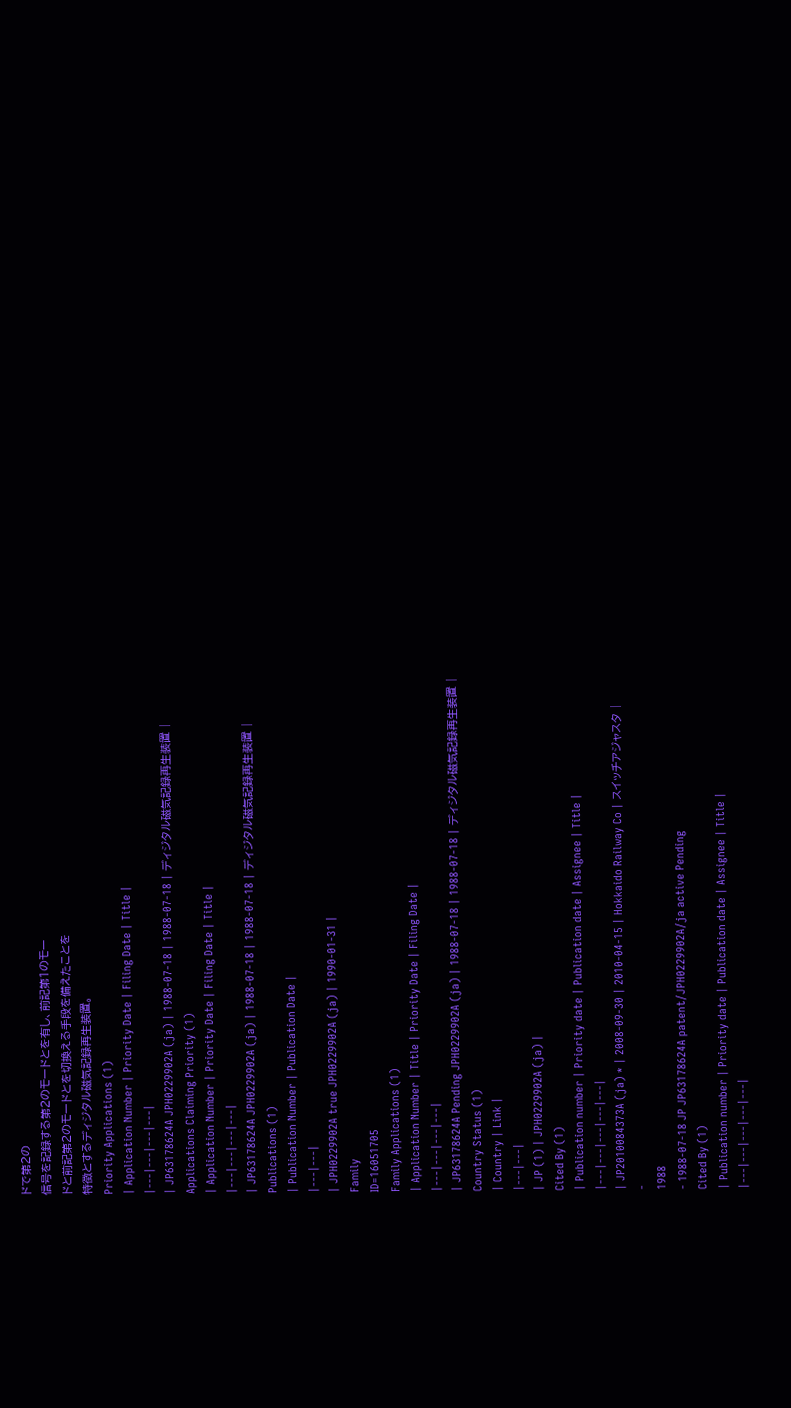ドで第2の
信号を記録する第2のモードとを有し、前記第1のモー
ドと前記第2のモードとを切換える手段を備えたことを
特徴とするディジタル磁気記録再生装置。
Priority Applications (1)
| Application Number | Priority Date | Filing Date | Title |
|---|---|---|---|
| JP63178624A JPH0229902A (ja) | 1988-07-18 | 1988-07-18 | ディジタル磁気記録再生装置 |
Applications Claiming Priority (1)
| Application Number | Priority Date | Filing Date | Title |
|---|---|---|---|
| JP63178624A JPH0229902A (ja) | 1988-07-18 | 1988-07-18 | ディジタル磁気記録再生装置 |
Publications (1)
| Publication Number | Publication Date |
|---|---|
| JPH0229902A true JPH0229902A (ja) | 1990-01-31 |
Family
ID=16051705
Family Applications (1)
| Application Number | Title | Priority Date | Filing Date |
|---|---|---|---|
| JP63178624A Pending JPH0229902A (ja) | 1988-07-18 | 1988-07-18 | ディジタル磁気記録再生装置 |
Country Status (1)
| Country | Link |
|---|---|
| JP (1) | JPH0229902A (ja) |
Cited By (1)
| Publication number | Priority date | Publication date | Assignee | Title |
|---|---|---|---|---|
| JP2010084373A (ja) * | 2008-09-30 | 2010-04-15 | Hokkaido Railway Co | スイッチアジャスタ |
-
1988
- 1988-07-18 JP JP63178624A patent/JPH0229902A/ja active Pending
Cited By (1)
| Publication number | Priority date | Publication date | Assignee | Title |
|---|---|---|---|---|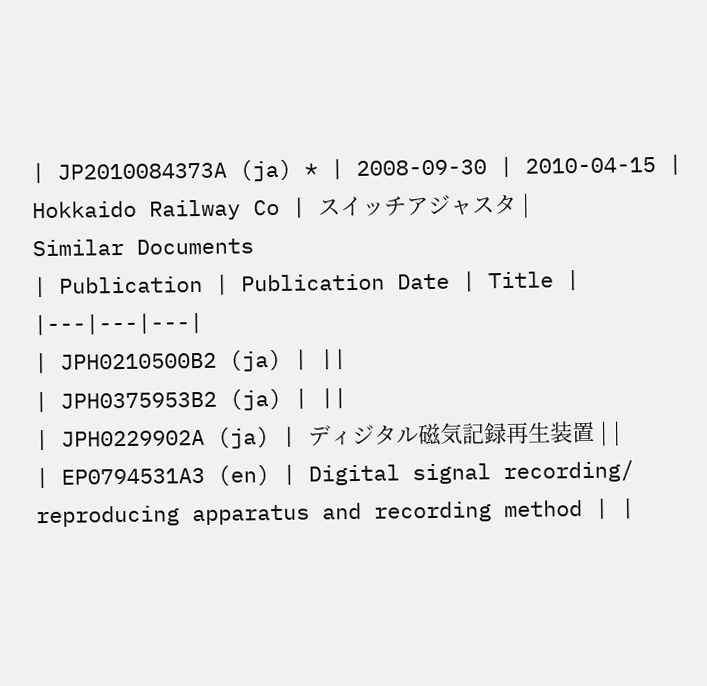| JP2010084373A (ja) * | 2008-09-30 | 2010-04-15 | Hokkaido Railway Co | スイッチアジャスタ |
Similar Documents
| Publication | Publication Date | Title |
|---|---|---|
| JPH0210500B2 (ja) | ||
| JPH0375953B2 (ja) | ||
| JPH0229902A (ja) | ディジタル磁気記録再生装置 | |
| EP0794531A3 (en) | Digital signal recording/ reproducing apparatus and recording method | |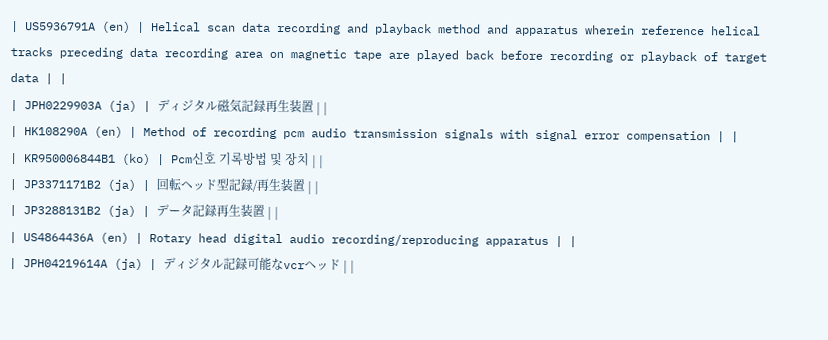| US5936791A (en) | Helical scan data recording and playback method and apparatus wherein reference helical tracks preceding data recording area on magnetic tape are played back before recording or playback of target data | |
| JPH0229903A (ja) | ディジタル磁気記録再生装置 | |
| HK108290A (en) | Method of recording pcm audio transmission signals with signal error compensation | |
| KR950006844B1 (ko) | Pcm신호 기록방법 및 장치 | |
| JP3371171B2 (ja) | 回転ヘッド型記録/再生装置 | |
| JP3288131B2 (ja) | データ記録再生装置 | |
| US4864436A (en) | Rotary head digital audio recording/reproducing apparatus | |
| JPH04219614A (ja) | ディジタル記録可能なvcrヘッド | |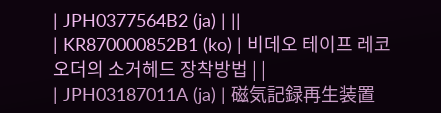| JPH0377564B2 (ja) | ||
| KR870000852B1 (ko) | 비데오 테이프 레코오더의 소거헤드 장착방법 | |
| JPH03187011A (ja) | 磁気記録再生装置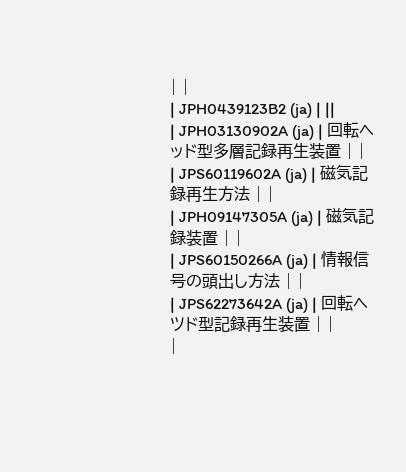| |
| JPH0439123B2 (ja) | ||
| JPH03130902A (ja) | 回転ヘッド型多層記録再生装置 | |
| JPS60119602A (ja) | 磁気記録再生方法 | |
| JPH09147305A (ja) | 磁気記録装置 | |
| JPS60150266A (ja) | 情報信号の頭出し方法 | |
| JPS62273642A (ja) | 回転ヘツド型記録再生装置 | |
|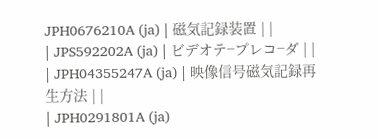JPH0676210A (ja) | 磁気記録装置 | |
| JPS592202A (ja) | ビデオテ−プレコ−ダ | |
| JPH04355247A (ja) | 映像信号磁気記録再生方法 | |
| JPH0291801A (ja)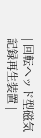| 回転ヘッド型磁気記録再生装置 |